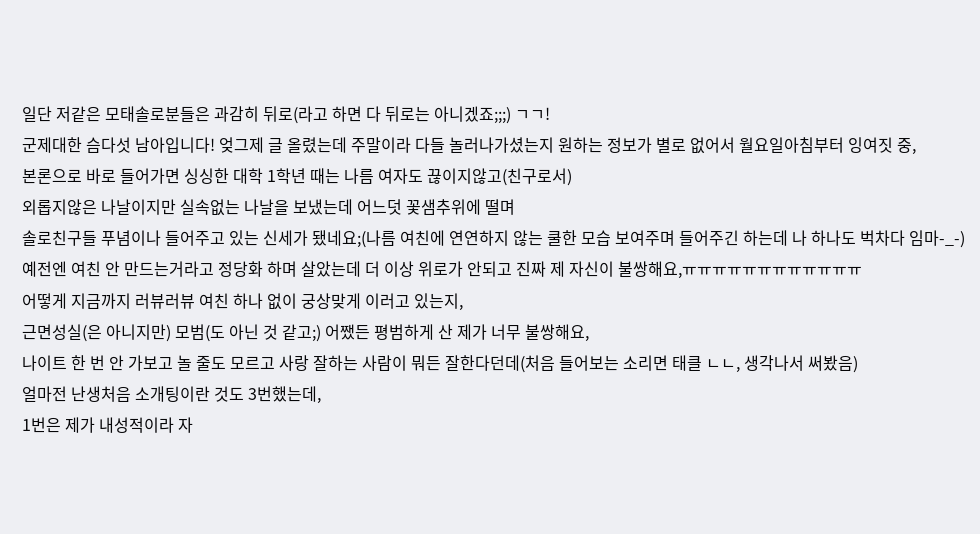일단 저같은 모태솔로분들은 과감히 뒤로(라고 하면 다 뒤로는 아니겠죠;;;) ㄱㄱ!
군제대한 슴다섯 남아입니다! 엊그제 글 올렸는데 주말이라 다들 놀러나가셨는지 원하는 정보가 별로 없어서 월요일아침부터 잉여짓 중,
본론으로 바로 들어가면 싱싱한 대학 1학년 때는 나름 여자도 끊이지않고(친구로서)
외롭지않은 나날이지만 실속없는 나날을 보냈는데 어느덧 꽃샘추위에 떨며
솔로친구들 푸념이나 들어주고 있는 신세가 됐네요;(나름 여친에 연연하지 않는 쿨한 모습 보여주며 들어주긴 하는데 나 하나도 벅차다 임마-_-)
예전엔 여친 안 만드는거라고 정당화 하며 살았는데 더 이상 위로가 안되고 진짜 제 자신이 불쌍해요,ㅠㅠㅠㅠㅠㅠㅠㅠㅠㅠㅠㅠ
어떻게 지금까지 러뷰러뷰 여친 하나 없이 궁상맞게 이러고 있는지,
근면성실(은 아니지만) 모범(도 아닌 것 같고;) 어쨌든 평범하게 산 제가 너무 불쌍해요,
나이트 한 번 안 가보고 놀 줄도 모르고 사랑 잘하는 사람이 뭐든 잘한다던데(처음 들어보는 소리면 태클 ㄴㄴ, 생각나서 써봤음)
얼마전 난생처음 소개팅이란 것도 3번했는데,
1번은 제가 내성적이라 자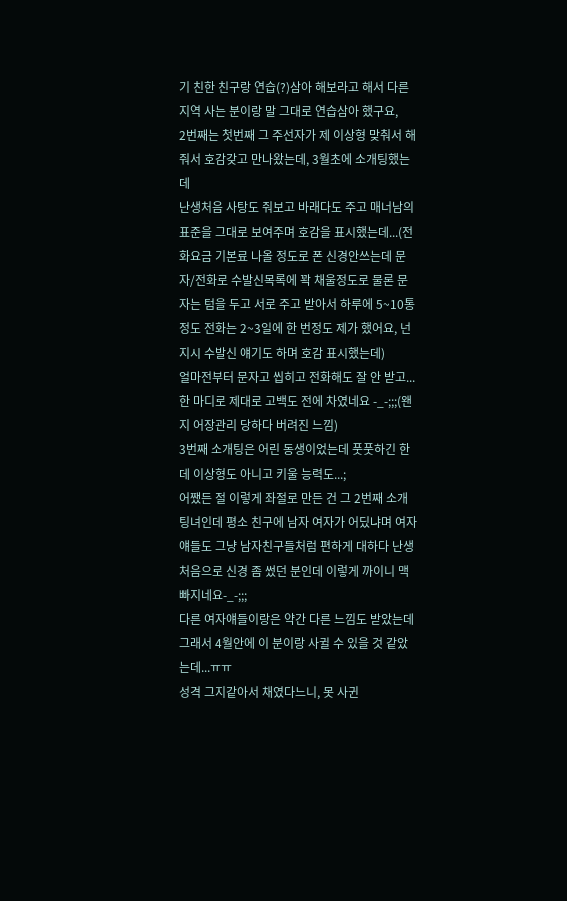기 친한 친구랑 연습(?)삼아 해보라고 해서 다른 지역 사는 분이랑 말 그대로 연습삼아 했구요,
2번째는 첫번째 그 주선자가 제 이상형 맞춰서 해줘서 호감갖고 만나왔는데, 3월초에 소개팅했는데
난생처음 사탕도 줘보고 바래다도 주고 매너남의 표준을 그대로 보여주며 호감을 표시했는데...(전화요금 기본료 나올 정도로 폰 신경안쓰는데 문자/전화로 수발신목록에 꽉 채울정도로 물론 문자는 텀을 두고 서로 주고 받아서 하루에 5~10통정도 전화는 2~3일에 한 번정도 제가 했어요, 넌지시 수발신 얘기도 하며 호감 표시했는데)
얼마전부터 문자고 씹히고 전화해도 잘 안 받고... 한 마디로 제대로 고백도 전에 차였네요 -_-;;;(왠지 어장관리 당하다 버려진 느낌)
3번째 소개팅은 어린 동생이었는데 풋풋하긴 한데 이상형도 아니고 키울 능력도...;
어쨌든 절 이렇게 좌절로 만든 건 그 2번째 소개팅녀인데 평소 친구에 남자 여자가 어딨냐며 여자얘들도 그냥 남자친구들처럼 편하게 대하다 난생 처음으로 신경 좀 썼던 분인데 이렇게 까이니 맥 빠지네요-_-;;;
다른 여자얘들이랑은 약간 다른 느낌도 받았는데 그래서 4월안에 이 분이랑 사귈 수 있을 것 같았는데...ㅠㅠ
성격 그지같아서 채였다느니, 못 사귄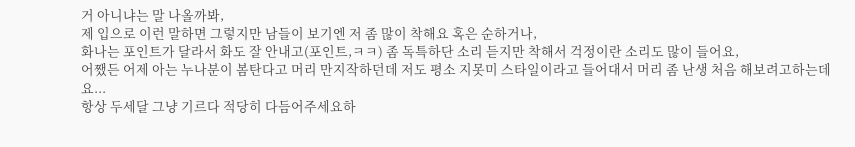거 아니냐는 말 나올까봐,
제 입으로 이런 말하면 그렇지만 남들이 보기엔 저 좀 많이 착해요 혹은 순하거나,
화나는 포인트가 달라서 화도 잘 안내고(포인트,ㅋㅋ) 좀 독특하단 소리 듣지만 착해서 걱정이란 소리도 많이 들어요,
어쨌든 어제 아는 누나분이 봄탄다고 머리 만지작하던데 저도 평소 지못미 스타일이라고 들어대서 머리 좀 난생 처음 해보려고하는데요...
항상 두세달 그냥 기르다 적당히 다듬어주세요하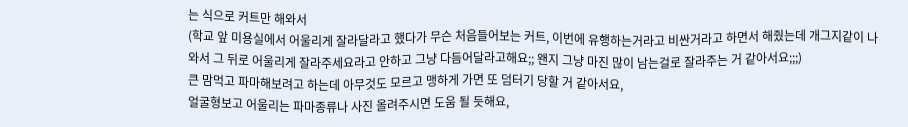는 식으로 커트만 해와서
(학교 앞 미용실에서 어울리게 잘라달라고 했다가 무슨 처음들어보는 커트, 이번에 유행하는거라고 비싼거라고 하면서 해줬는데 개그지같이 나와서 그 뒤로 어울리게 잘라주세요라고 안하고 그냥 다듬어달라고해요;; 왠지 그냥 마진 많이 남는걸로 잘라주는 거 같아서요;;;)
큰 맘먹고 파마해보려고 하는데 아무것도 모르고 맹하게 가면 또 덤터기 당할 거 같아서요,
얼굴형보고 어울리는 파마종류나 사진 올려주시면 도움 될 듯해요,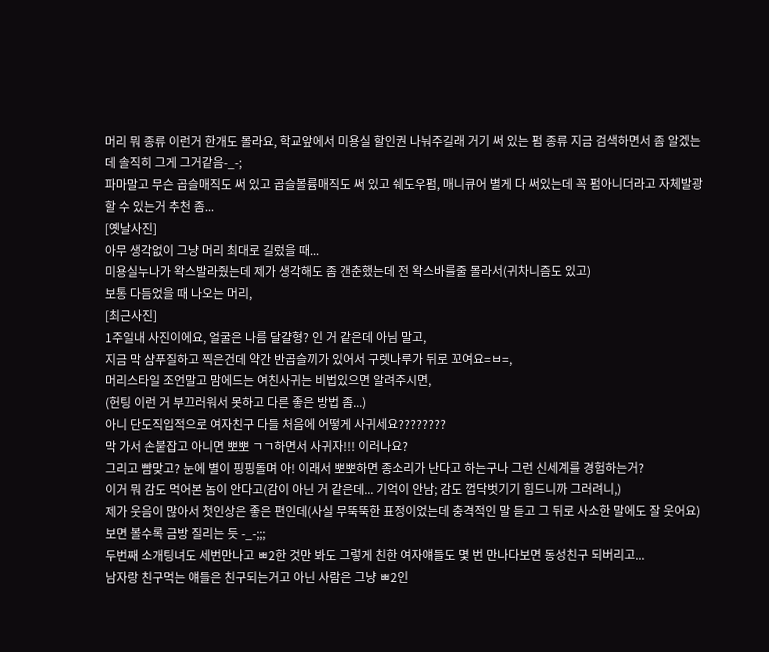머리 뭐 종류 이런거 한개도 몰라요, 학교앞에서 미용실 할인권 나눠주길래 거기 써 있는 펌 종류 지금 검색하면서 좀 알겠는데 솔직히 그게 그거같음-_-;
파마말고 무슨 곱슬매직도 써 있고 곱슬볼륨매직도 써 있고 쉐도우펌, 매니큐어 별게 다 써있는데 꼭 펌아니더라고 자체발광할 수 있는거 추천 좀...
[옛날사진]
아무 생각없이 그냥 머리 최대로 길렀을 때...
미용실누나가 왁스발라줬는데 제가 생각해도 좀 갠춘했는데 전 왁스바를줄 몰라서(귀차니즘도 있고)
보통 다듬었을 때 나오는 머리,
[최근사진]
1주일내 사진이에요, 얼굴은 나름 달걀형? 인 거 같은데 아님 말고,
지금 막 샴푸질하고 찍은건데 약간 반곱슬끼가 있어서 구렛나루가 뒤로 꼬여요=ㅂ=,
머리스타일 조언말고 맘에드는 여친사귀는 비법있으면 알려주시면,
(헌팅 이런 거 부끄러워서 못하고 다른 좋은 방법 좀...)
아니 단도직입적으로 여자친구 다들 처음에 어떻게 사귀세요????????
막 가서 손붙잡고 아니면 뽀뽀 ㄱㄱ하면서 사귀자!!! 이러나요?
그리고 뺨맞고? 눈에 별이 핑핑돌며 아! 이래서 뽀뽀하면 종소리가 난다고 하는구나 그런 신세계를 경험하는거?
이거 뭐 감도 먹어본 놈이 안다고(감이 아닌 거 같은데... 기억이 안남; 감도 껍닥벗기기 힘드니까 그러려니,)
제가 웃음이 많아서 첫인상은 좋은 편인데(사실 무뚝뚝한 표정이었는데 충격적인 말 듣고 그 뒤로 사소한 말에도 잘 웃어요) 보면 볼수록 금방 질리는 듯 -_-;;;
두번째 소개팅녀도 세번만나고 ㅃ2한 것만 봐도 그렇게 친한 여자얘들도 몇 번 만나다보면 동성친구 되버리고...
남자랑 친구먹는 얘들은 친구되는거고 아닌 사람은 그냥 ㅃ2인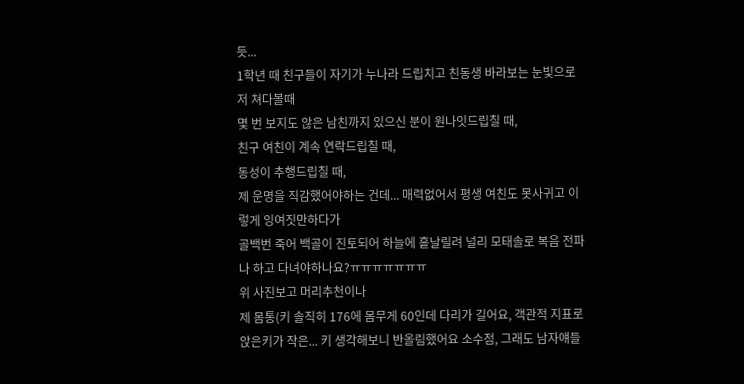듯...
1학년 때 친구들이 자기가 누나라 드립치고 친동생 바라보는 눈빛으로 저 쳐다볼때
몇 번 보지도 않은 남친까지 있으신 분이 원나잇드립칠 때,
친구 여친이 계속 연락드립칠 때,
동성이 추행드립칠 때,
제 운명을 직감했어야하는 건데... 매력없어서 평생 여친도 못사귀고 이렇게 잉여짓만하다가
골백번 죽어 백골이 진토되어 하늘에 흩날릴려 널리 모태솔로 복음 전파나 하고 다녀야하나요?ㅠㅠㅠㅠㅠㅠㅠ
위 사진보고 머리추천이나
제 몸통(키 솔직히 176에 몸무게 60인데 다리가 길어요, 객관적 지표로 앉은키가 작은... 키 생각해보니 반올림했어요 소수점, 그래도 남자얘들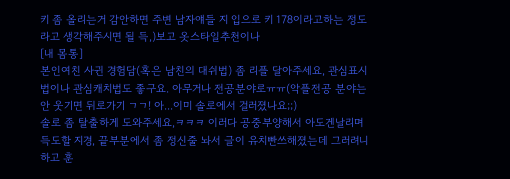키 좀 올리는거 감안하면 주변 남자얘들 지 입으로 키 178이라고하는 정도라고 생각해주시면 될 득,)보고 옷스타일추천이나
[내 몸통]
본인여친 사귄 경험담(혹은 남친의 대쉬법) 좀 리플 달아주세요, 관심표시법이나 관심캐치법도 좋구요. 아무거나 전공분야로ㅠㅠ(악플전공 분야는 안 웃기면 뒤로가기 ㄱㄱ! 아...이미 솔로에서 걸러졌나요;;)
솔로 좀 탈출하게 도와주세요,ㅋㅋㅋ 이러다 공중부양해서 아도겐날리며 득도할 지경, 끝부분에서 좀 정신줄 놔서 글이 유치빤쓰해졌는데 그러려니하고 훈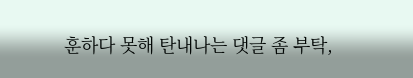훈하다 못해 탄내나는 댓글 좀 부탁,